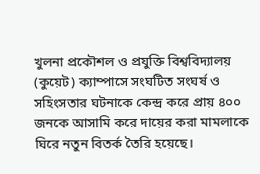খুলনা প্রকৌশল ও প্রযুক্তি বিশ্ববিদ্যালয় (কুয়েট) ক্যাম্পাসে সংঘটিত সংঘর্ষ ও সহিংসতার ঘটনাকে কেন্দ্র করে প্রায় ৪০০ জনকে আসামি করে দায়ের করা মামলাকে ঘিরে নতুন বিতর্ক তৈরি হয়েছে।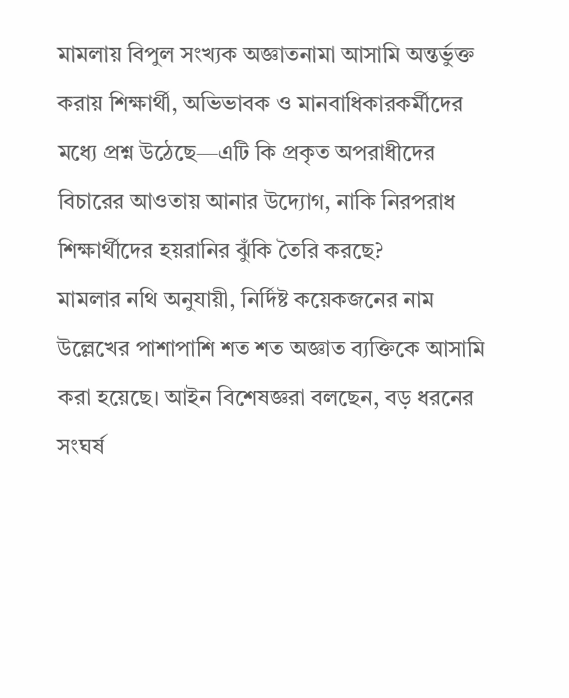মামলায় বিপুল সংখ্যক অজ্ঞাতনামা আসামি অন্তর্ভুক্ত করায় শিক্ষার্থী, অভিভাবক ও মানবাধিকারকর্মীদের মধ্যে প্রশ্ন উঠেছে—এটি কি প্রকৃত অপরাধীদের বিচারের আওতায় আনার উদ্যোগ, নাকি নিরপরাধ শিক্ষার্থীদের হয়রানির ঝুঁকি তৈরি করছে?
মামলার নথি অনুযায়ী, নির্দিষ্ট কয়েকজনের নাম উল্লেখের পাশাপাশি শত শত অজ্ঞাত ব্যক্তিকে আসামি করা হয়েছে। আইন বিশেষজ্ঞরা বলছেন, বড় ধরনের সংঘর্ষ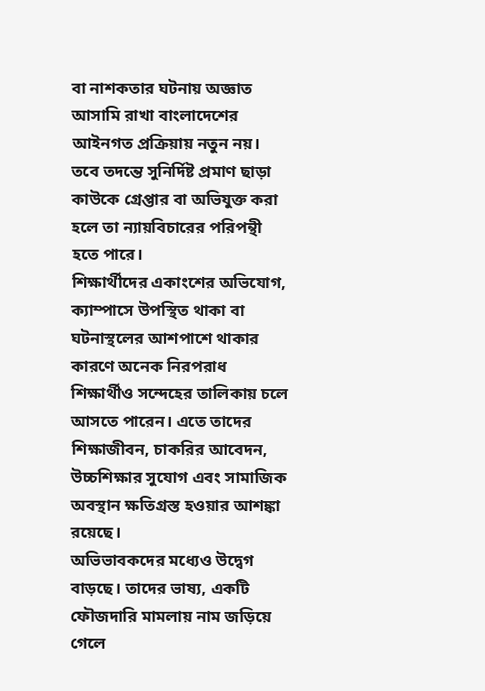বা নাশকতার ঘটনায় অজ্ঞাত আসামি রাখা বাংলাদেশের আইনগত প্রক্রিয়ায় নতুন নয়। তবে তদন্তে সুনির্দিষ্ট প্রমাণ ছাড়া কাউকে গ্রেপ্তার বা অভিযুক্ত করা হলে তা ন্যায়বিচারের পরিপন্থী হতে পারে।
শিক্ষার্থীদের একাংশের অভিযোগ, ক্যাম্পাসে উপস্থিত থাকা বা ঘটনাস্থলের আশপাশে থাকার কারণে অনেক নিরপরাধ শিক্ষার্থীও সন্দেহের তালিকায় চলে আসতে পারেন। এতে তাদের শিক্ষাজীবন, চাকরির আবেদন, উচ্চশিক্ষার সুযোগ এবং সামাজিক অবস্থান ক্ষতিগ্রস্ত হওয়ার আশঙ্কা রয়েছে।
অভিভাবকদের মধ্যেও উদ্বেগ বাড়ছে। তাদের ভাষ্য, একটি ফৌজদারি মামলায় নাম জড়িয়ে গেলে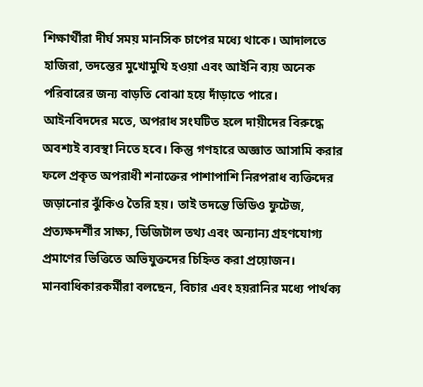শিক্ষার্থীরা দীর্ঘ সময় মানসিক চাপের মধ্যে থাকে। আদালতে হাজিরা, তদন্তের মুখোমুখি হওয়া এবং আইনি ব্যয় অনেক পরিবারের জন্য বাড়তি বোঝা হয়ে দাঁড়াতে পারে।
আইনবিদদের মতে, অপরাধ সংঘটিত হলে দায়ীদের বিরুদ্ধে অবশ্যই ব্যবস্থা নিতে হবে। কিন্তু গণহারে অজ্ঞাত আসামি করার ফলে প্রকৃত অপরাধী শনাক্তের পাশাপাশি নিরপরাধ ব্যক্তিদের জড়ানোর ঝুঁকিও তৈরি হয়। তাই তদন্তে ভিডিও ফুটেজ, প্রত্যক্ষদর্শীর সাক্ষ্য, ডিজিটাল তথ্য এবং অন্যান্য গ্রহণযোগ্য প্রমাণের ভিত্তিতে অভিযুক্তদের চিহ্নিত করা প্রয়োজন।
মানবাধিকারকর্মীরা বলছেন, বিচার এবং হয়রানির মধ্যে পার্থক্য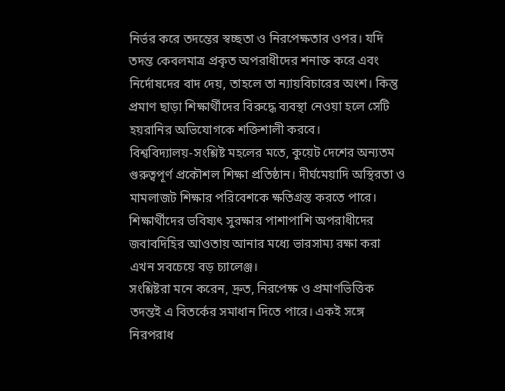নির্ভর করে তদন্তের স্বচ্ছতা ও নিরপেক্ষতার ওপর। যদি তদন্ত কেবলমাত্র প্রকৃত অপরাধীদের শনাক্ত করে এবং নির্দোষদের বাদ দেয়, তাহলে তা ন্যায়বিচারের অংশ। কিন্তু প্রমাণ ছাড়া শিক্ষার্থীদের বিরুদ্ধে ব্যবস্থা নেওয়া হলে সেটি হয়রানির অভিযোগকে শক্তিশালী করবে।
বিশ্ববিদ্যালয়-সংশ্লিষ্ট মহলের মতে, কুয়েট দেশের অন্যতম গুরুত্বপূর্ণ প্রকৌশল শিক্ষা প্রতিষ্ঠান। দীর্ঘমেয়াদি অস্থিরতা ও মামলাজট শিক্ষার পরিবেশকে ক্ষতিগ্রস্ত করতে পারে। শিক্ষার্থীদের ভবিষ্যৎ সুরক্ষার পাশাপাশি অপরাধীদের জবাবদিহির আওতায় আনার মধ্যে ভারসাম্য রক্ষা করা এখন সবচেয়ে বড় চ্যালেঞ্জ।
সংশ্লিষ্টরা মনে করেন, দ্রুত, নিরপেক্ষ ও প্রমাণভিত্তিক তদন্তই এ বিতর্কের সমাধান দিতে পারে। একই সঙ্গে নিরপরাধ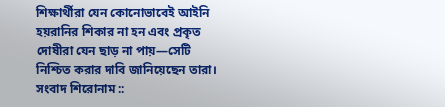শিক্ষার্থীরা যেন কোনোভাবেই আইনি হয়রানির শিকার না হন এবং প্রকৃত দোষীরা যেন ছাড় না পায়—সেটি নিশ্চিত করার দাবি জানিয়েছেন তারা।
সংবাদ শিরোনাম ::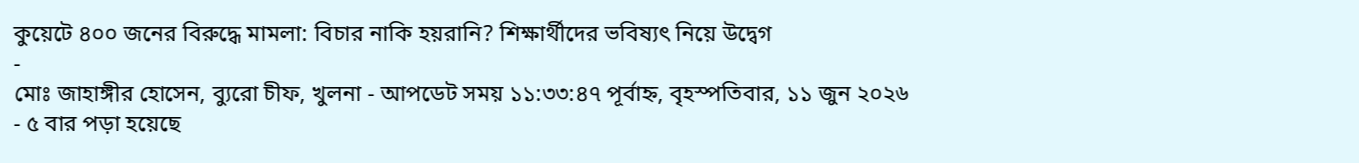কুয়েটে ৪০০ জনের বিরুদ্ধে মামলা: বিচার নাকি হয়রানি? শিক্ষার্থীদের ভবিষ্যৎ নিয়ে উদ্বেগ
-
মোঃ জাহাঙ্গীর হোসেন, ব্যুরো চীফ, খুলনা - আপডেট সময় ১১:৩৩:৪৭ পূর্বাহ্ন, বৃহস্পতিবার, ১১ জুন ২০২৬
- ৫ বার পড়া হয়েছে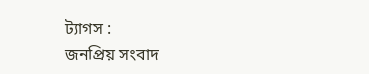ট্যাগস :
জনপ্রিয় সংবাদ